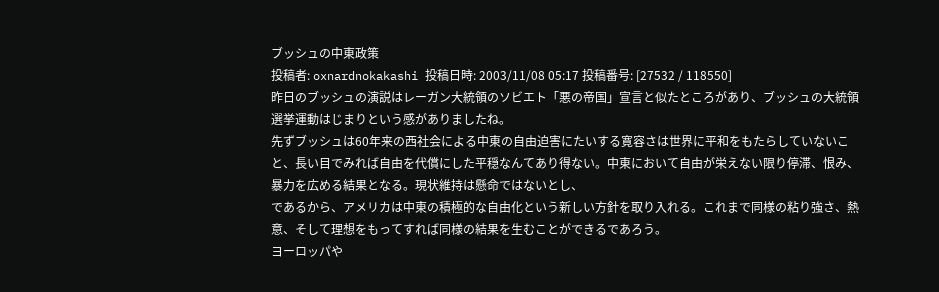ブッシュの中東政策
投稿者: oxnardnokakashi 投稿日時: 2003/11/08 05:17 投稿番号: [27532 / 118550]
昨日のブッシュの演説はレーガン大統領のソビエト「悪の帝国」宣言と似たところがあり、ブッシュの大統領選挙運動はじまりという感がありましたね。
先ずブッシュは60年来の西社会による中東の自由迫害にたいする寛容さは世界に平和をもたらしていないこと、長い目でみれば自由を代償にした平穏なんてあり得ない。中東において自由が栄えない限り停滞、恨み、暴力を広める結果となる。現状維持は懸命ではないとし、
であるから、アメリカは中東の積極的な自由化という新しい方針を取り入れる。これまで同様の粘り強さ、熱意、そして理想をもってすれば同様の結果を生むことができるであろう。
ヨーロッパや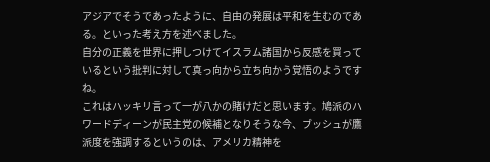アジアでそうであったように、自由の発展は平和を生むのである。といった考え方を述べました。
自分の正義を世界に押しつけてイスラム諸国から反感を買っているという批判に対して真っ向から立ち向かう覚悟のようですね。
これはハッキリ言って一が八かの賭けだと思います。鳩派のハワードディーンが民主党の候補となりそうな今、ブッシュが鷹派度を強調するというのは、アメリカ精神を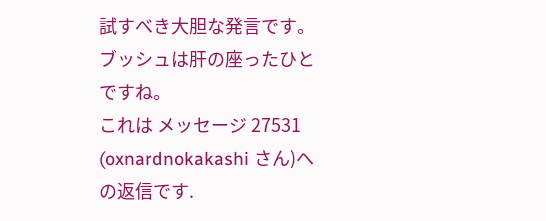試すべき大胆な発言です。
ブッシュは肝の座ったひとですね。
これは メッセージ 27531 (oxnardnokakashi さん)への返信です.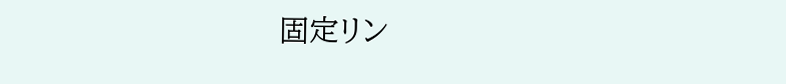固定リン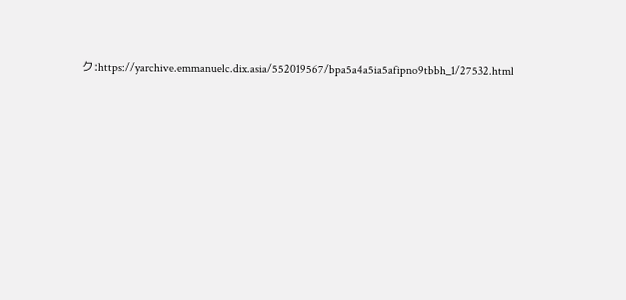ク:https://yarchive.emmanuelc.dix.asia/552019567/bpa5a4a5ia5afipno9tbbh_1/27532.html